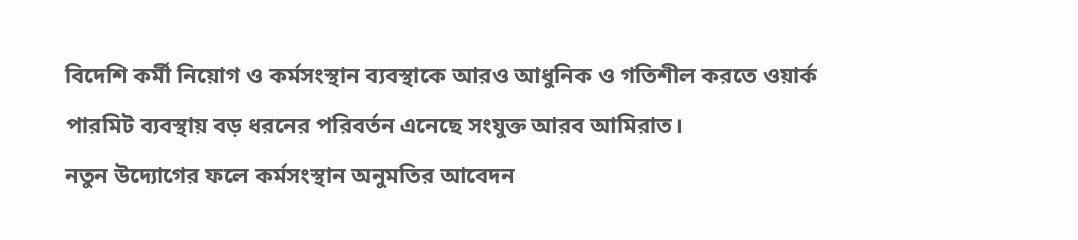বিদেশি কর্মী নিয়োগ ও কর্মসংস্থান ব্যবস্থাকে আরও আধুনিক ও গতিশীল করতে ওয়ার্ক পারমিট ব্যবস্থায় বড় ধরনের পরিবর্তন এনেছে সংযুক্ত আরব আমিরাত।
নতুন উদ্যোগের ফলে কর্মসংস্থান অনুমতির আবেদন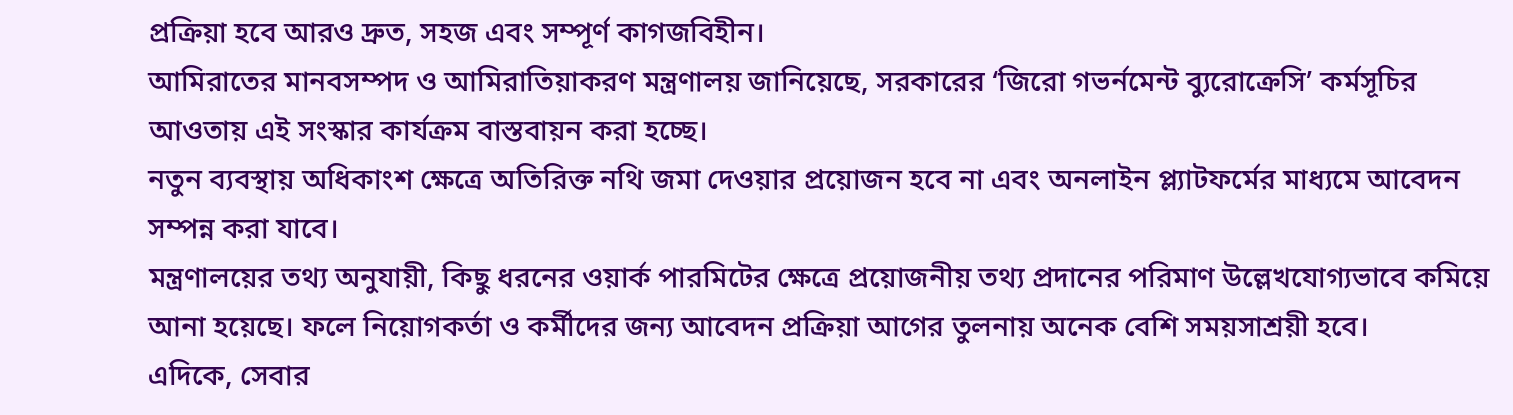প্রক্রিয়া হবে আরও দ্রুত, সহজ এবং সম্পূর্ণ কাগজবিহীন।
আমিরাতের মানবসম্পদ ও আমিরাতিয়াকরণ মন্ত্রণালয় জানিয়েছে, সরকারের ‘জিরো গভর্নমেন্ট ব্যুরোক্রেসি’ কর্মসূচির আওতায় এই সংস্কার কার্যক্রম বাস্তবায়ন করা হচ্ছে।
নতুন ব্যবস্থায় অধিকাংশ ক্ষেত্রে অতিরিক্ত নথি জমা দেওয়ার প্রয়োজন হবে না এবং অনলাইন প্ল্যাটফর্মের মাধ্যমে আবেদন সম্পন্ন করা যাবে।
মন্ত্রণালয়ের তথ্য অনুযায়ী, কিছু ধরনের ওয়ার্ক পারমিটের ক্ষেত্রে প্রয়োজনীয় তথ্য প্রদানের পরিমাণ উল্লেখযোগ্যভাবে কমিয়ে আনা হয়েছে। ফলে নিয়োগকর্তা ও কর্মীদের জন্য আবেদন প্রক্রিয়া আগের তুলনায় অনেক বেশি সময়সাশ্রয়ী হবে।
এদিকে, সেবার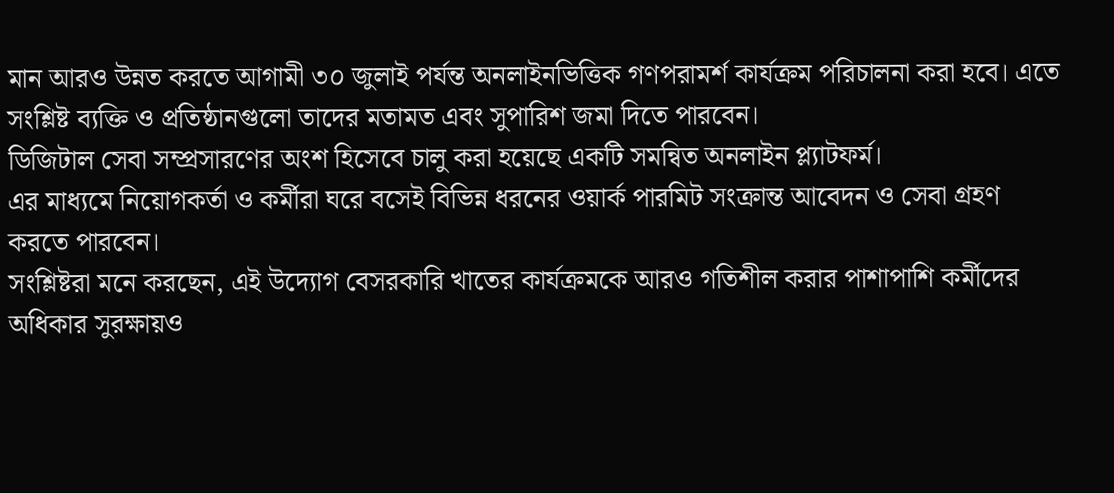মান আরও উন্নত করতে আগামী ৩০ জুলাই পর্যন্ত অনলাইনভিত্তিক গণপরামর্শ কার্যক্রম পরিচালনা করা হবে। এতে সংশ্লিষ্ট ব্যক্তি ও প্রতিষ্ঠানগুলো তাদের মতামত এবং সুপারিশ জমা দিতে পারবেন।
ডিজিটাল সেবা সম্প্রসারণের অংশ হিসেবে চালু করা হয়েছে একটি সমন্বিত অনলাইন প্ল্যাটফর্ম।
এর মাধ্যমে নিয়োগকর্তা ও কর্মীরা ঘরে বসেই বিভিন্ন ধরনের ওয়ার্ক পারমিট সংক্রান্ত আবেদন ও সেবা গ্রহণ করতে পারবেন।
সংশ্লিষ্টরা মনে করছেন, এই উদ্যোগ বেসরকারি খাতের কার্যক্রমকে আরও গতিশীল করার পাশাপাশি কর্মীদের অধিকার সুরক্ষায়ও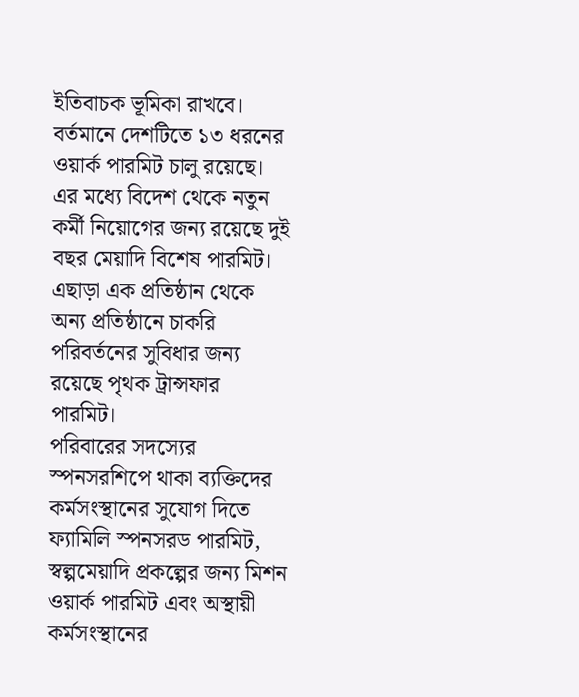ইতিবাচক ভূমিকা রাখবে।
বর্তমানে দেশটিতে ১৩ ধরনের ওয়ার্ক পারমিট চালু রয়েছে। এর মধ্যে বিদেশ থেকে নতুন কর্মী নিয়োগের জন্য রয়েছে দুই বছর মেয়াদি বিশেষ পারমিট।
এছাড়া এক প্রতিষ্ঠান থেকে অন্য প্রতিষ্ঠানে চাকরি পরিবর্তনের সুবিধার জন্য রয়েছে পৃথক ট্রান্সফার পারমিট।
পরিবারের সদস্যের স্পনসরশিপে থাকা ব্যক্তিদের কর্মসংস্থানের সুযোগ দিতে ফ্যামিলি স্পনসরড পারমিট, স্বল্পমেয়াদি প্রকল্পের জন্য মিশন ওয়ার্ক পারমিট এবং অস্থায়ী কর্মসংস্থানের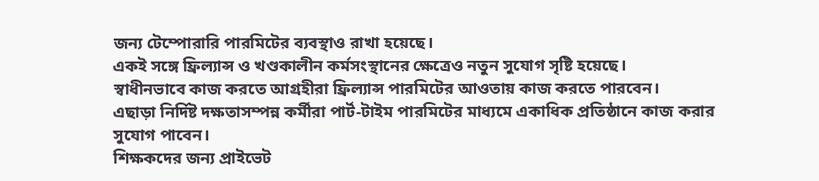জন্য টেম্পোরারি পারমিটের ব্যবস্থাও রাখা হয়েছে।
একই সঙ্গে ফ্রিল্যান্স ও খণ্ডকালীন কর্মসংস্থানের ক্ষেত্রেও নতুন সুযোগ সৃষ্টি হয়েছে।
স্বাধীনভাবে কাজ করতে আগ্রহীরা ফ্রিল্যান্স পারমিটের আওতায় কাজ করতে পারবেন।
এছাড়া নির্দিষ্ট দক্ষতাসম্পন্ন কর্মীরা পার্ট-টাইম পারমিটের মাধ্যমে একাধিক প্রতিষ্ঠানে কাজ করার সুযোগ পাবেন।
শিক্ষকদের জন্য প্রাইভেট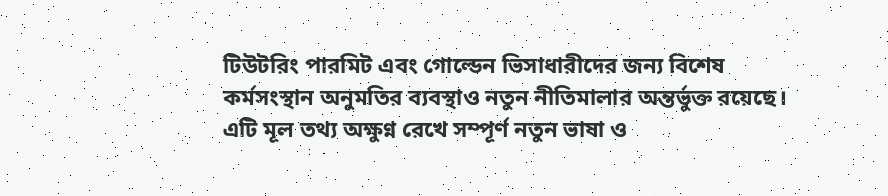টিউটরিং পারমিট এবং গোল্ডেন ভিসাধারীদের জন্য বিশেষ কর্মসংস্থান অনুমতির ব্যবস্থাও নতুন নীতিমালার অন্তর্ভুক্ত রয়েছে।
এটি মূল তথ্য অক্ষুণ্ন রেখে সম্পূর্ণ নতুন ভাষা ও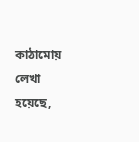কাঠামোয় লেখা হয়েছে,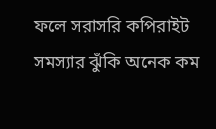ফলে সরাসরি কপিরাইট সমস্যার ঝুঁকি অনেক কম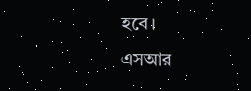হবে।
এসআর